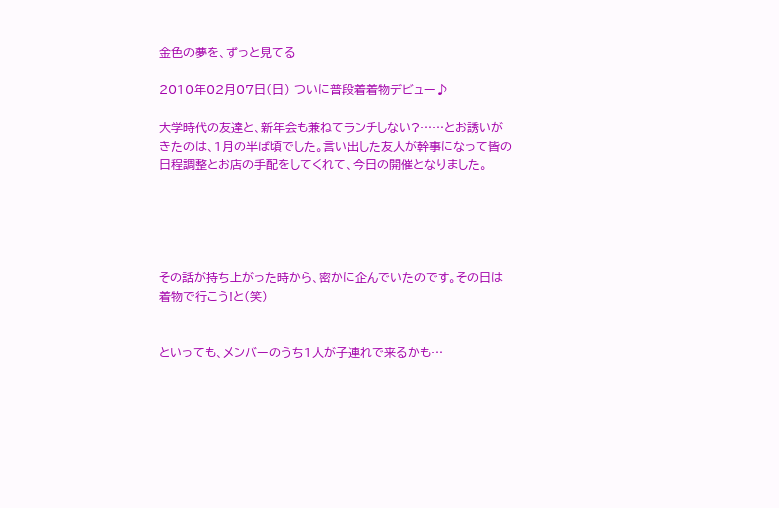金色の夢を、ずっと見てる

2010年02月07日(日) ついに普段着着物デビュー♪

大学時代の友達と、新年会も兼ねてランチしない?……とお誘いがきたのは、1月の半ば頃でした。言い出した友人が幹事になって皆の日程調整とお店の手配をしてくれて、今日の開催となりました。





その話が持ち上がった時から、密かに企んでいたのです。その日は着物で行こう!と(笑)


といっても、メンバーのうち1人が子連れで来るかも…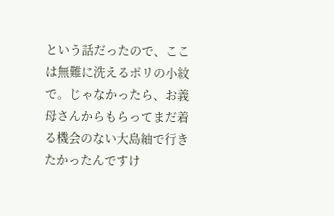という話だったので、ここは無難に洗えるポリの小紋で。じゃなかったら、お義母さんからもらってまだ着る機会のない大島紬で行きたかったんですけ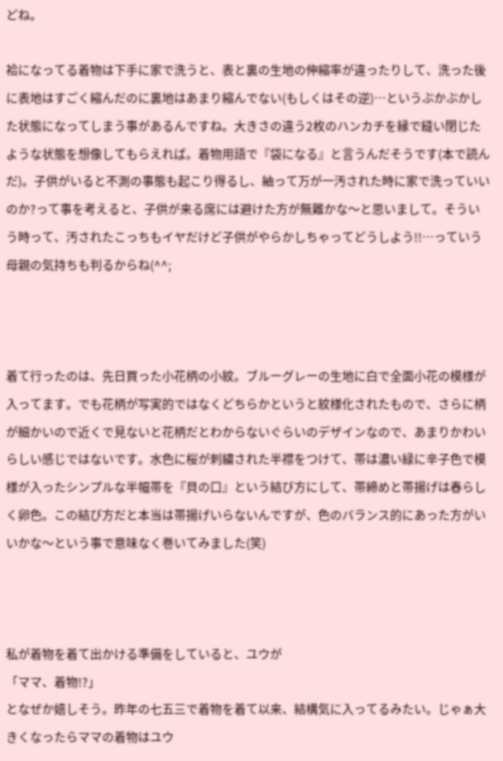どね。

袷になってる着物は下手に家で洗うと、表と裏の生地の伸縮率が違ったりして、洗った後に表地はすごく縮んだのに裏地はあまり縮んでない(もしくはその逆)…というぶかぶかした状態になってしまう事があるんですね。大きさの違う2枚のハンカチを縁で縫い閉じたような状態を想像してもらえれば。着物用語で『袋になる』と言うんだそうです(本で読んだ)。子供がいると不測の事態も起こり得るし、紬って万が一汚された時に家で洗っていいのか?って事を考えると、子供が来る席には避けた方が無難かな〜と思いまして。そういう時って、汚されたこっちもイヤだけど子供がやらかしちゃってどうしよう!!…っていう母親の気持ちも判るからね(^^;



着て行ったのは、先日買った小花柄の小紋。ブルーグレーの生地に白で全面小花の模様が入ってます。でも花柄が写実的ではなくどちらかというと紋様化されたもので、さらに柄が細かいので近くで見ないと花柄だとわからないぐらいのデザインなので、あまりかわいらしい感じではないです。水色に桜が刺繍された半襟をつけて、帯は濃い緑に辛子色で模様が入ったシンプルな半幅帯を『貝の口』という結び方にして、帯締めと帯揚げは春らしく卵色。この結び方だと本当は帯揚げいらないんですが、色のバランス的にあった方がいいかな〜という事で意味なく巻いてみました(笑)



私が着物を着て出かける準備をしていると、ユウが
「ママ、着物!?」
となぜか嬉しそう。昨年の七五三で着物を着て以来、結構気に入ってるみたい。じゃぁ大きくなったらママの着物はユウ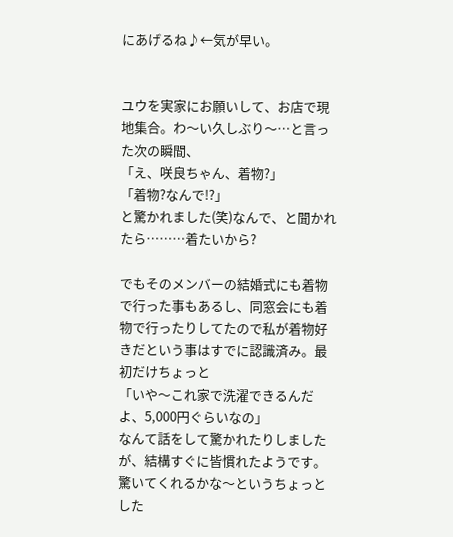にあげるね♪←気が早い。


ユウを実家にお願いして、お店で現地集合。わ〜い久しぶり〜…と言った次の瞬間、
「え、咲良ちゃん、着物?」
「着物?なんで!?」
と驚かれました(笑)なんで、と聞かれたら………着たいから?

でもそのメンバーの結婚式にも着物で行った事もあるし、同窓会にも着物で行ったりしてたので私が着物好きだという事はすでに認識済み。最初だけちょっと
「いや〜これ家で洗濯できるんだよ、5,000円ぐらいなの」
なんて話をして驚かれたりしましたが、結構すぐに皆慣れたようです。驚いてくれるかな〜というちょっとした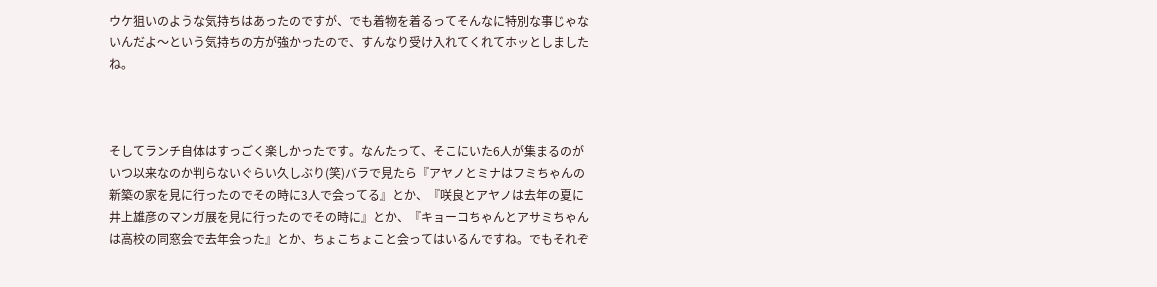ウケ狙いのような気持ちはあったのですが、でも着物を着るってそんなに特別な事じゃないんだよ〜という気持ちの方が強かったので、すんなり受け入れてくれてホッとしましたね。



そしてランチ自体はすっごく楽しかったです。なんたって、そこにいた6人が集まるのがいつ以来なのか判らないぐらい久しぶり(笑)バラで見たら『アヤノとミナはフミちゃんの新築の家を見に行ったのでその時に3人で会ってる』とか、『咲良とアヤノは去年の夏に井上雄彦のマンガ展を見に行ったのでその時に』とか、『キョーコちゃんとアサミちゃんは高校の同窓会で去年会った』とか、ちょこちょこと会ってはいるんですね。でもそれぞ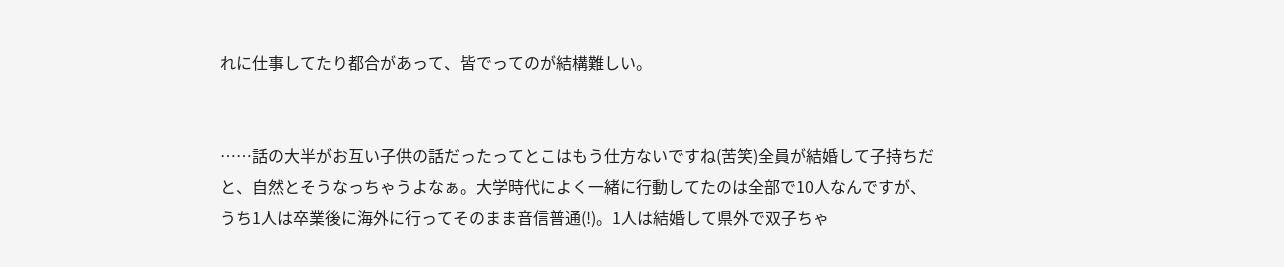れに仕事してたり都合があって、皆でってのが結構難しい。


……話の大半がお互い子供の話だったってとこはもう仕方ないですね(苦笑)全員が結婚して子持ちだと、自然とそうなっちゃうよなぁ。大学時代によく一緒に行動してたのは全部で10人なんですが、うち1人は卒業後に海外に行ってそのまま音信普通(!)。1人は結婚して県外で双子ちゃ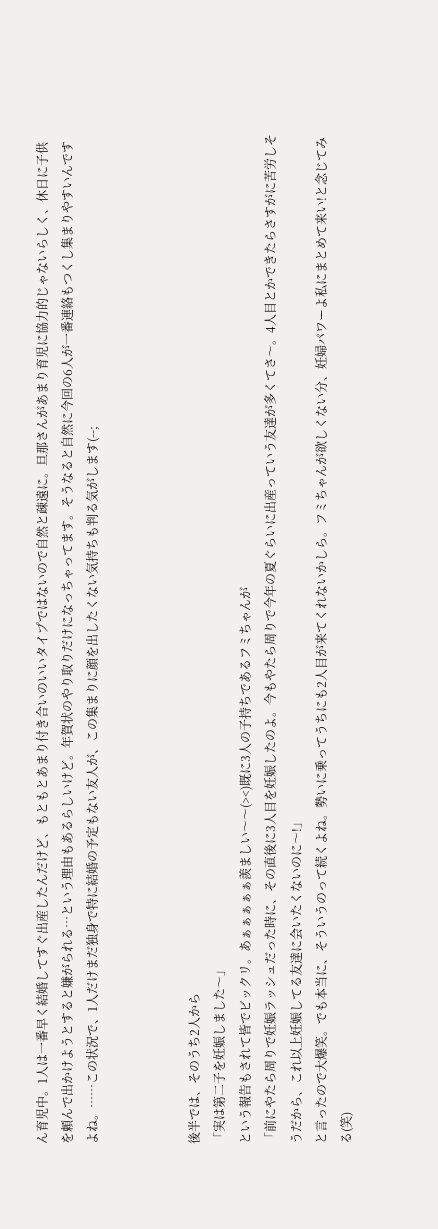ん育児中。1人は一番早く結婚してすぐ出産したんだけど、もともとあまり付き合いのいいタイプではないので自然と疎遠に。旦那さんがあまり育児に協力的じゃないらしく、休日に子供を頼んで出かけようとすると嫌がられる…という理由もあるらしいけど。年賀状のやり取りだけになっちゃってます。そうなると自然に今回の6人が一番連絡もつくし集まりやすいんですよね。……この状況で、1人だけまだ独身で特に結婚の予定もない友人が、この集まりに顔を出したくない気持ちも判る気がします(--;



後半では、そのうち2人から
「実は第二子を妊娠しました〜」
という報告もされて皆でビックリ。あぁぁぁぁぁ羨ましい〜〜(><)既に3人の子持ちであるフミちゃんが
「前にやたら周りで妊娠ラッシュだった時に、その直後に3人目を妊娠したのよ。今もやたら周りで今年の夏ぐらいに出産っていう友達が多くてさ〜。4人目とかできたらさすがに苦労しそうだから、これ以上妊娠してる友達に会いたくないのに〜!」
と言ったので大爆笑。でも本当に、そういうのって続くよね。勢いに乗ってうちにも2人目が来てくれないかしら。フミちゃんが欲しくない分、妊婦パワーよ私にまとめて来い!と念じてみる(笑)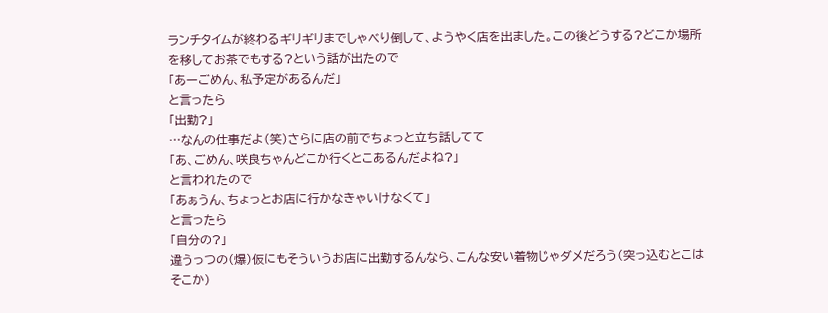ランチタイムが終わるギリギリまでしゃべり倒して、ようやく店を出ました。この後どうする?どこか場所を移してお茶でもする?という話が出たので
「あーごめん、私予定があるんだ」
と言ったら
「出勤?」
…なんの仕事だよ(笑)さらに店の前でちょっと立ち話してて
「あ、ごめん、咲良ちゃんどこか行くとこあるんだよね?」
と言われたので
「あぁうん、ちょっとお店に行かなきゃいけなくて」
と言ったら
「自分の?」
違うっつの(爆)仮にもそういうお店に出勤するんなら、こんな安い着物じゃダメだろう(突っ込むとこはそこか)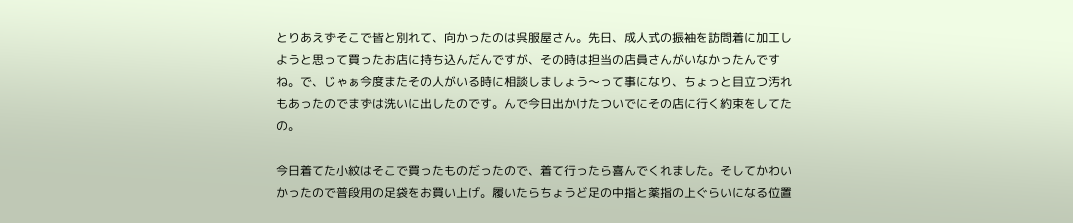とりあえずそこで皆と別れて、向かったのは呉服屋さん。先日、成人式の振袖を訪問着に加工しようと思って買ったお店に持ち込んだんですが、その時は担当の店員さんがいなかったんですね。で、じゃぁ今度またその人がいる時に相談しましょう〜って事になり、ちょっと目立つ汚れもあったのでまずは洗いに出したのです。んで今日出かけたついでにその店に行く約束をしてたの。

今日着てた小紋はそこで買ったものだったので、着て行ったら喜んでくれました。そしてかわいかったので普段用の足袋をお買い上げ。履いたらちょうど足の中指と薬指の上ぐらいになる位置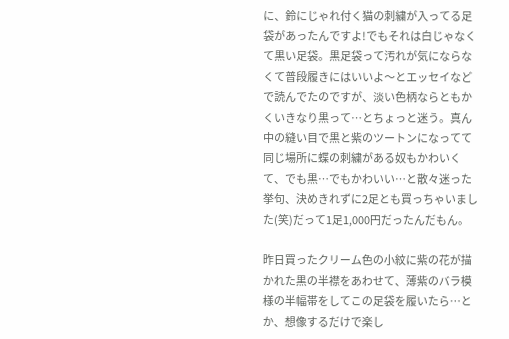に、鈴にじゃれ付く猫の刺繍が入ってる足袋があったんですよ!でもそれは白じゃなくて黒い足袋。黒足袋って汚れが気にならなくて普段履きにはいいよ〜とエッセイなどで読んでたのですが、淡い色柄ならともかくいきなり黒って…とちょっと迷う。真ん中の縫い目で黒と紫のツートンになってて同じ場所に蝶の刺繍がある奴もかわいくて、でも黒…でもかわいい…と散々迷った挙句、決めきれずに2足とも買っちゃいました(笑)だって1足1,000円だったんだもん。

昨日買ったクリーム色の小紋に紫の花が描かれた黒の半襟をあわせて、薄紫のバラ模様の半幅帯をしてこの足袋を履いたら…とか、想像するだけで楽し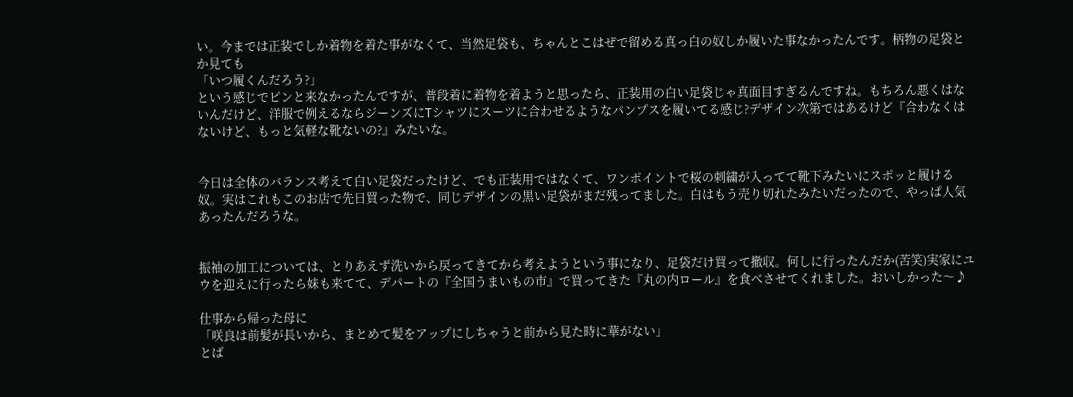い。今までは正装でしか着物を着た事がなくて、当然足袋も、ちゃんとこはぜで留める真っ白の奴しか履いた事なかったんです。柄物の足袋とか見ても
「いつ履くんだろう?」
という感じでピンと来なかったんですが、普段着に着物を着ようと思ったら、正装用の白い足袋じゃ真面目すぎるんですね。もちろん悪くはないんだけど、洋服で例えるならジーンズにTシャツにスーツに合わせるようなパンプスを履いてる感じ?デザイン次第ではあるけど『合わなくはないけど、もっと気軽な靴ないの?』みたいな。


今日は全体のバランス考えて白い足袋だったけど、でも正装用ではなくて、ワンポイントで桜の刺繍が入ってて靴下みたいにスポッと履ける奴。実はこれもこのお店で先日買った物で、同じデザインの黒い足袋がまだ残ってました。白はもう売り切れたみたいだったので、やっぱ人気あったんだろうな。


振袖の加工については、とりあえず洗いから戻ってきてから考えようという事になり、足袋だけ買って撤収。何しに行ったんだか(苦笑)実家にユウを迎えに行ったら妹も来てて、デパートの『全国うまいもの市』で買ってきた『丸の内ロール』を食べさせてくれました。おいしかった〜♪

仕事から帰った母に
「咲良は前髪が長いから、まとめて髪をアップにしちゃうと前から見た時に華がない」
とば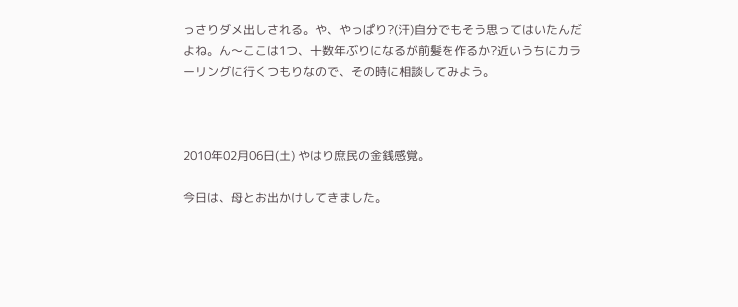っさりダメ出しされる。や、やっぱり?(汗)自分でもそう思ってはいたんだよね。ん〜ここは1つ、十数年ぶりになるが前髪を作るか?近いうちにカラーリングに行くつもりなので、その時に相談してみよう。



2010年02月06日(土) やはり庶民の金銭感覚。

今日は、母とお出かけしてきました。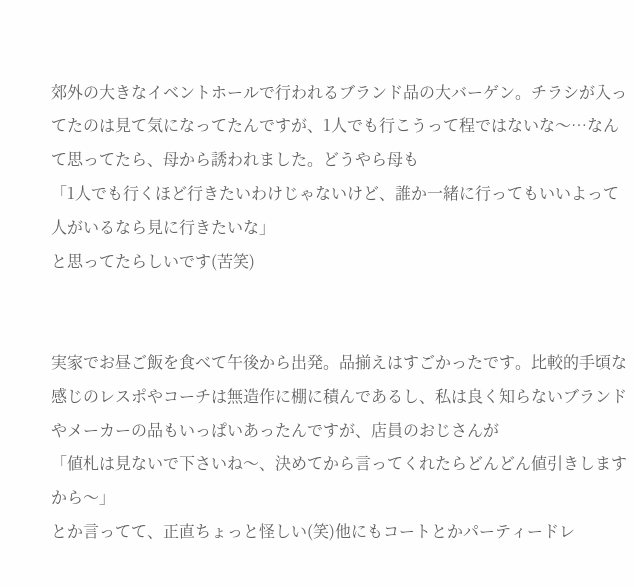郊外の大きなイベントホールで行われるブランド品の大バーゲン。チラシが入ってたのは見て気になってたんですが、1人でも行こうって程ではないな〜…なんて思ってたら、母から誘われました。どうやら母も
「1人でも行くほど行きたいわけじゃないけど、誰か一緒に行ってもいいよって人がいるなら見に行きたいな」
と思ってたらしいです(苦笑)


実家でお昼ご飯を食べて午後から出発。品揃えはすごかったです。比較的手頃な感じのレスポやコーチは無造作に棚に積んであるし、私は良く知らないブランドやメーカーの品もいっぱいあったんですが、店員のおじさんが
「値札は見ないで下さいね〜、決めてから言ってくれたらどんどん値引きしますから〜」
とか言ってて、正直ちょっと怪しい(笑)他にもコートとかパーティードレ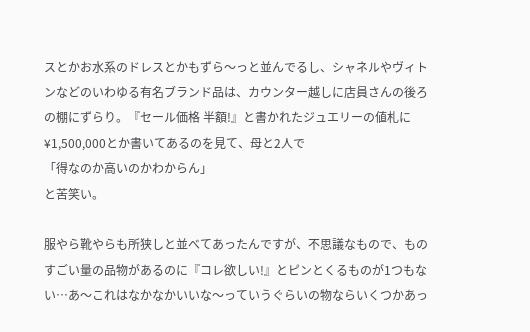スとかお水系のドレスとかもずら〜っと並んでるし、シャネルやヴィトンなどのいわゆる有名ブランド品は、カウンター越しに店員さんの後ろの棚にずらり。『セール価格 半額!』と書かれたジュエリーの値札に¥1,500,000とか書いてあるのを見て、母と2人で
「得なのか高いのかわからん」
と苦笑い。

服やら靴やらも所狭しと並べてあったんですが、不思議なもので、ものすごい量の品物があるのに『コレ欲しい!』とピンとくるものが1つもない…あ〜これはなかなかいいな〜っていうぐらいの物ならいくつかあっ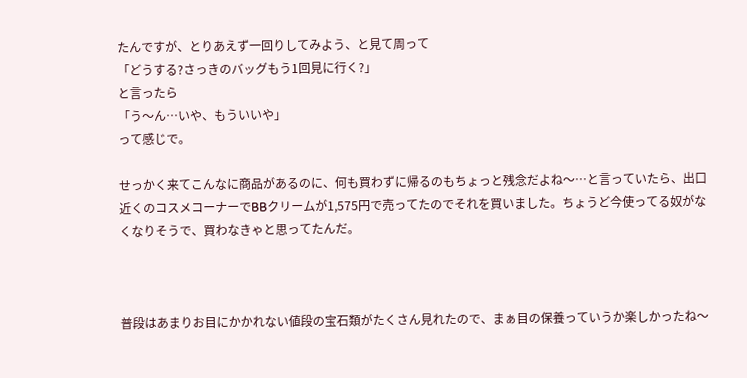たんですが、とりあえず一回りしてみよう、と見て周って
「どうする?さっきのバッグもう1回見に行く?」
と言ったら
「う〜ん…いや、もういいや」
って感じで。

せっかく来てこんなに商品があるのに、何も買わずに帰るのもちょっと残念だよね〜…と言っていたら、出口近くのコスメコーナーでBBクリームが1,575円で売ってたのでそれを買いました。ちょうど今使ってる奴がなくなりそうで、買わなきゃと思ってたんだ。



普段はあまりお目にかかれない値段の宝石類がたくさん見れたので、まぁ目の保養っていうか楽しかったね〜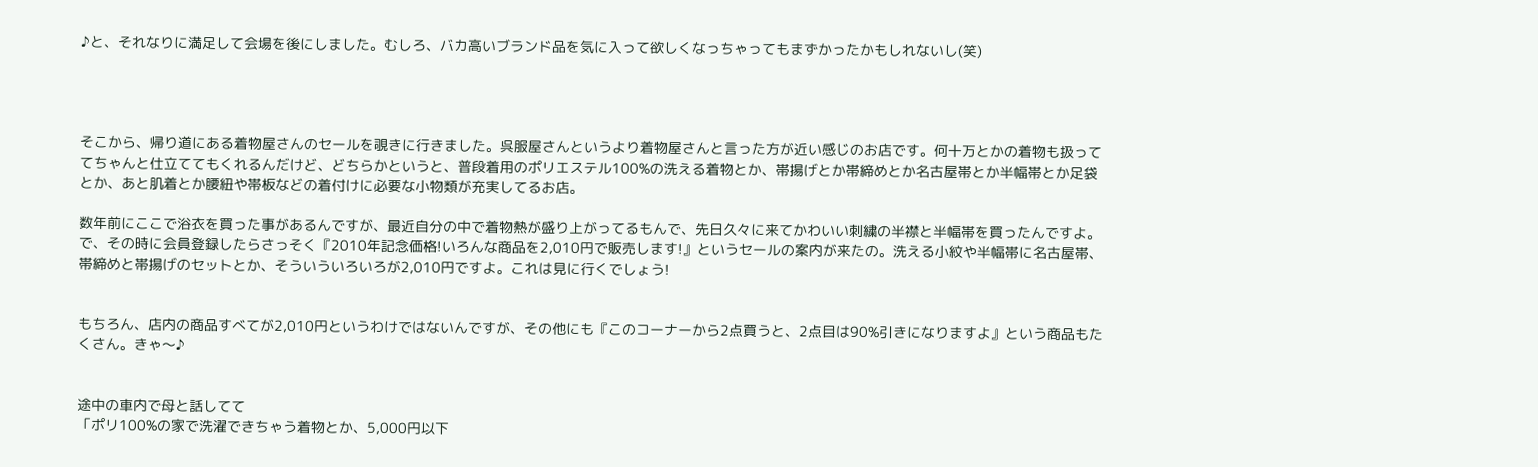♪と、それなりに満足して会場を後にしました。むしろ、バカ高いブランド品を気に入って欲しくなっちゃってもまずかったかもしれないし(笑)




そこから、帰り道にある着物屋さんのセールを覗きに行きました。呉服屋さんというより着物屋さんと言った方が近い感じのお店です。何十万とかの着物も扱っててちゃんと仕立ててもくれるんだけど、どちらかというと、普段着用のポリエステル100%の洗える着物とか、帯揚げとか帯締めとか名古屋帯とか半幅帯とか足袋とか、あと肌着とか腰紐や帯板などの着付けに必要な小物類が充実してるお店。

数年前にここで浴衣を買った事があるんですが、最近自分の中で着物熱が盛り上がってるもんで、先日久々に来てかわいい刺繍の半襟と半幅帯を買ったんですよ。で、その時に会員登録したらさっそく『2010年記念価格!いろんな商品を2,010円で販売します!』というセールの案内が来たの。洗える小紋や半幅帯に名古屋帯、帯締めと帯揚げのセットとか、そういういろいろが2,010円ですよ。これは見に行くでしょう!


もちろん、店内の商品すべてが2,010円というわけではないんですが、その他にも『このコーナーから2点買うと、2点目は90%引きになりますよ』という商品もたくさん。きゃ〜♪


途中の車内で母と話してて
「ポリ100%の家で洗濯できちゃう着物とか、5,000円以下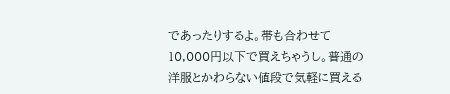であったりするよ。帯も合わせて10,000円以下で買えちゃうし。普通の洋服とかわらない値段で気軽に買える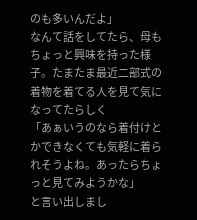のも多いんだよ」
なんて話をしてたら、母もちょっと興味を持った様子。たまたま最近二部式の着物を着てる人を見て気になってたらしく
「あぁいうのなら着付けとかできなくても気軽に着られそうよね。あったらちょっと見てみようかな」
と言い出しまし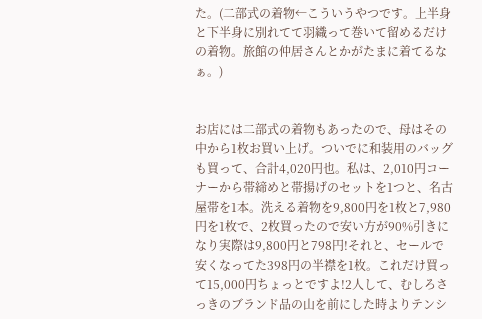た。(二部式の着物←こういうやつです。上半身と下半身に別れてて羽織って巻いて留めるだけの着物。旅館の仲居さんとかがたまに着てるなぁ。)


お店には二部式の着物もあったので、母はその中から1枚お買い上げ。ついでに和装用のバッグも買って、合計4,020円也。私は、2,010円コーナーから帯締めと帯揚げのセットを1つと、名古屋帯を1本。洗える着物を9,800円を1枚と7,980円を1枚で、2枚買ったので安い方が90%引きになり実際は9,800円と798円!それと、セールで安くなってた398円の半襟を1枚。これだけ買って15,000円ちょっとですよ!2人して、むしろさっきのブランド品の山を前にした時よりテンシ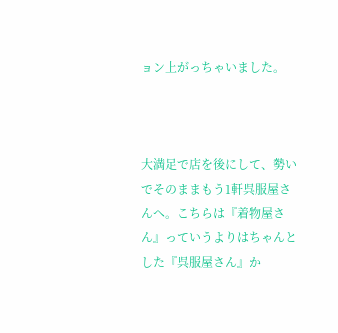ョン上がっちゃいました。



大満足で店を後にして、勢いでそのままもう1軒呉服屋さんへ。こちらは『着物屋さん』っていうよりはちゃんとした『呉服屋さん』か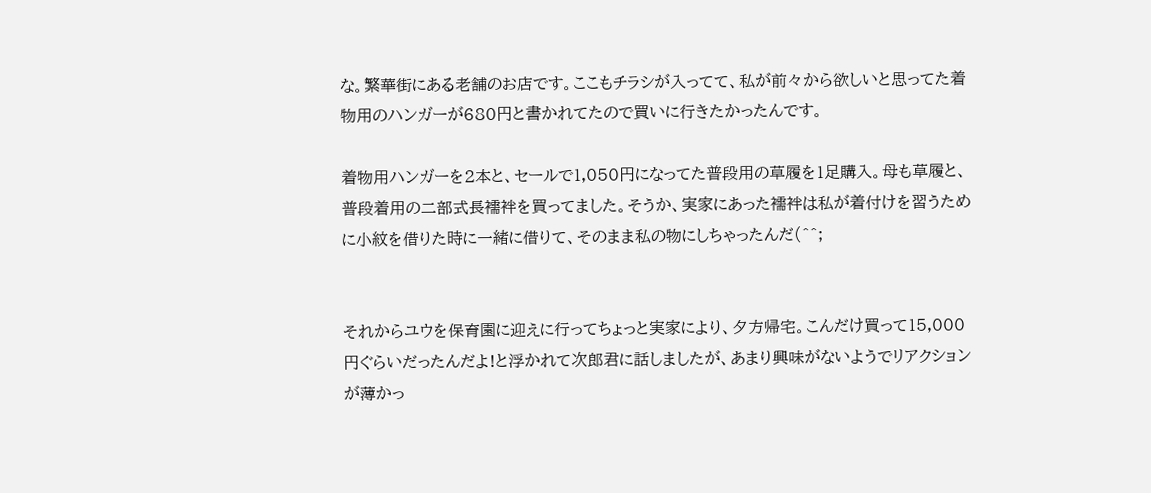な。繁華街にある老舗のお店です。ここもチラシが入ってて、私が前々から欲しいと思ってた着物用のハンガーが680円と書かれてたので買いに行きたかったんです。

着物用ハンガーを2本と、セールで1,050円になってた普段用の草履を1足購入。母も草履と、普段着用の二部式長襦袢を買ってました。そうか、実家にあった襦袢は私が着付けを習うために小紋を借りた時に一緒に借りて、そのまま私の物にしちゃったんだ(^^;


それからユウを保育園に迎えに行ってちょっと実家により、夕方帰宅。こんだけ買って15,000円ぐらいだったんだよ!と浮かれて次郎君に話しましたが、あまり興味がないようでリアクションが薄かっ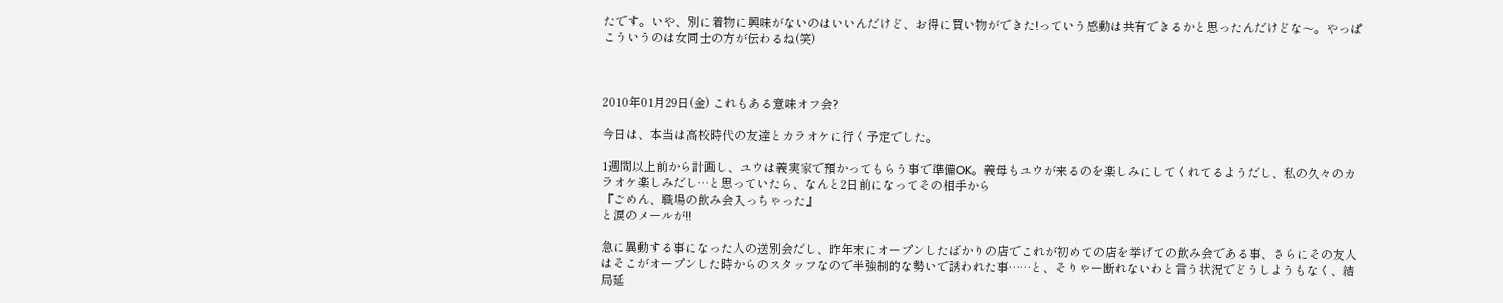たです。いや、別に着物に興味がないのはいいんだけど、お得に買い物ができた!っていう感動は共有できるかと思ったんだけどな〜。やっぱこういうのは女同士の方が伝わるね(笑)



2010年01月29日(金) これもある意味オフ会?

今日は、本当は高校時代の友達とカラオケに行く予定でした。

1週間以上前から計画し、ユウは義実家で預かってもらう事で準備OK。義母もユウが来るのを楽しみにしてくれてるようだし、私の久々のカラオケ楽しみだし…と思っていたら、なんと2日前になってその相手から
『ごめん、職場の飲み会入っちゃった』
と涙のメールが!!

急に異動する事になった人の送別会だし、昨年末にオープンしたばかりの店でこれが初めての店を挙げての飲み会である事、さらにその友人はそこがオープンした時からのスタッフなので半強制的な勢いで誘われた事……と、そりゃー断れないわと言う状況でどうしようもなく、結局延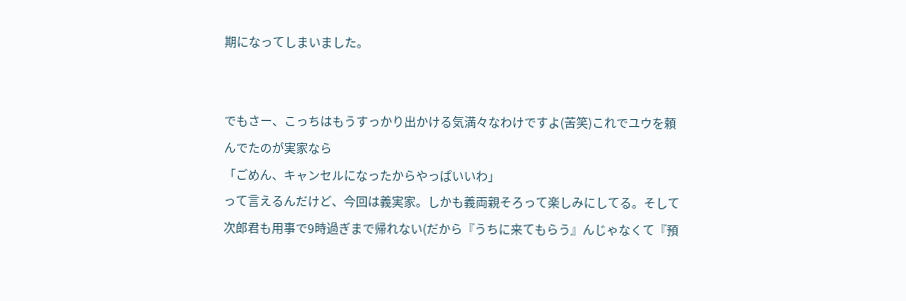期になってしまいました。


でもさー、こっちはもうすっかり出かける気満々なわけですよ(苦笑)これでユウを頼んでたのが実家なら
「ごめん、キャンセルになったからやっぱいいわ」
って言えるんだけど、今回は義実家。しかも義両親そろって楽しみにしてる。そして次郎君も用事で9時過ぎまで帰れない(だから『うちに来てもらう』んじゃなくて『預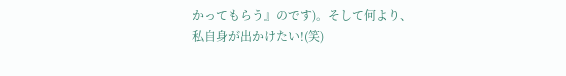かってもらう』のです)。そして何より、私自身が出かけたい!(笑)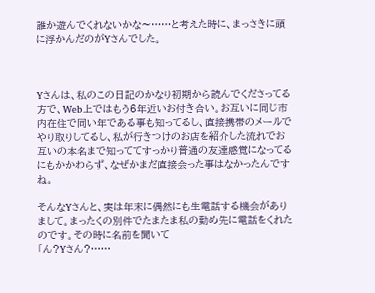誰か遊んでくれないかな〜……と考えた時に、まっさきに頭に浮かんだのがYさんでした。



Yさんは、私のこの日記のかなり初期から読んでくださってる方で、Web上ではもう6年近いお付き合い。お互いに同じ市内在住で同い年である事も知ってるし、直接携帯のメールでやり取りしてるし、私が行きつけのお店を紹介した流れでお互いの本名まで知っててすっかり普通の友達感覚になってるにもかかわらず、なぜかまだ直接会った事はなかったんですね。

そんなYさんと、実は年末に偶然にも生電話する機会がありまして。まったくの別件でたまたま私の勤め先に電話をくれたのです。その時に名前を聞いて
「ん?Yさん?……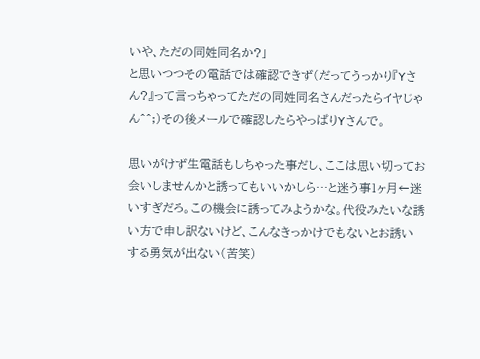いや、ただの同姓同名か?」
と思いつつその電話では確認できず(だってうっかり『Yさん?』って言っちゃってただの同姓同名さんだったらイヤじゃん^^;)その後メールで確認したらやっぱりYさんで。

思いがけず生電話もしちゃった事だし、ここは思い切ってお会いしませんかと誘ってもいいかしら…と迷う事1ヶ月←迷いすぎだろ。この機会に誘ってみようかな。代役みたいな誘い方で申し訳ないけど、こんなきっかけでもないとお誘いする勇気が出ない(苦笑)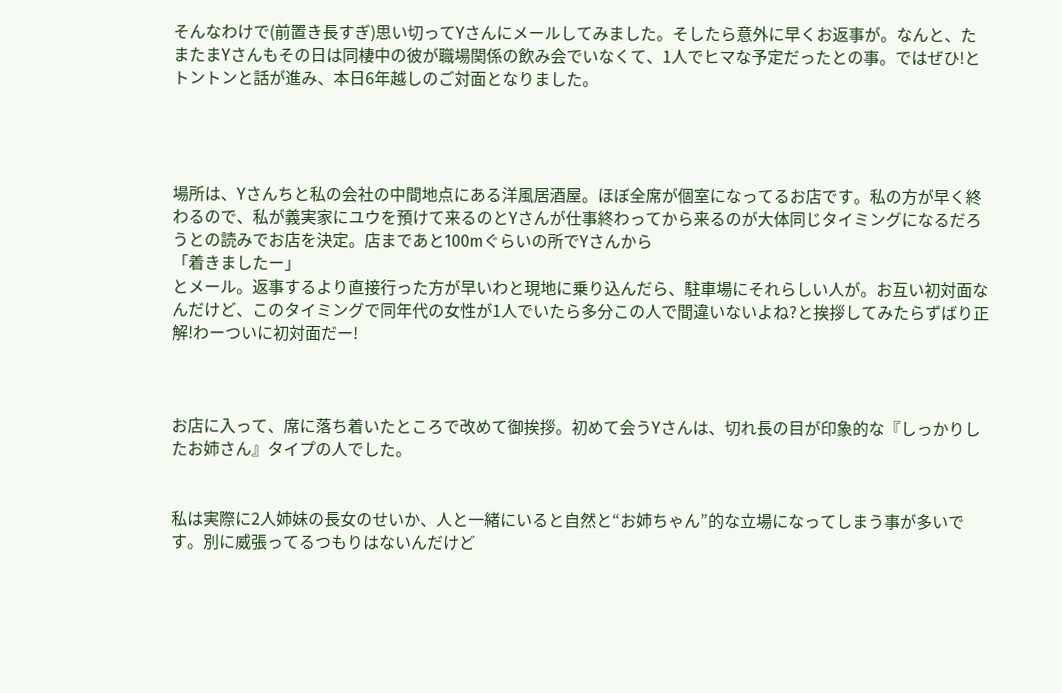そんなわけで(前置き長すぎ)思い切ってYさんにメールしてみました。そしたら意外に早くお返事が。なんと、たまたまYさんもその日は同棲中の彼が職場関係の飲み会でいなくて、1人でヒマな予定だったとの事。ではぜひ!とトントンと話が進み、本日6年越しのご対面となりました。




場所は、Yさんちと私の会社の中間地点にある洋風居酒屋。ほぼ全席が個室になってるお店です。私の方が早く終わるので、私が義実家にユウを預けて来るのとYさんが仕事終わってから来るのが大体同じタイミングになるだろうとの読みでお店を決定。店まであと100mぐらいの所でYさんから
「着きましたー」
とメール。返事するより直接行った方が早いわと現地に乗り込んだら、駐車場にそれらしい人が。お互い初対面なんだけど、このタイミングで同年代の女性が1人でいたら多分この人で間違いないよね?と挨拶してみたらずばり正解!わーついに初対面だー!



お店に入って、席に落ち着いたところで改めて御挨拶。初めて会うYさんは、切れ長の目が印象的な『しっかりしたお姉さん』タイプの人でした。


私は実際に2人姉妹の長女のせいか、人と一緒にいると自然と“お姉ちゃん”的な立場になってしまう事が多いです。別に威張ってるつもりはないんだけど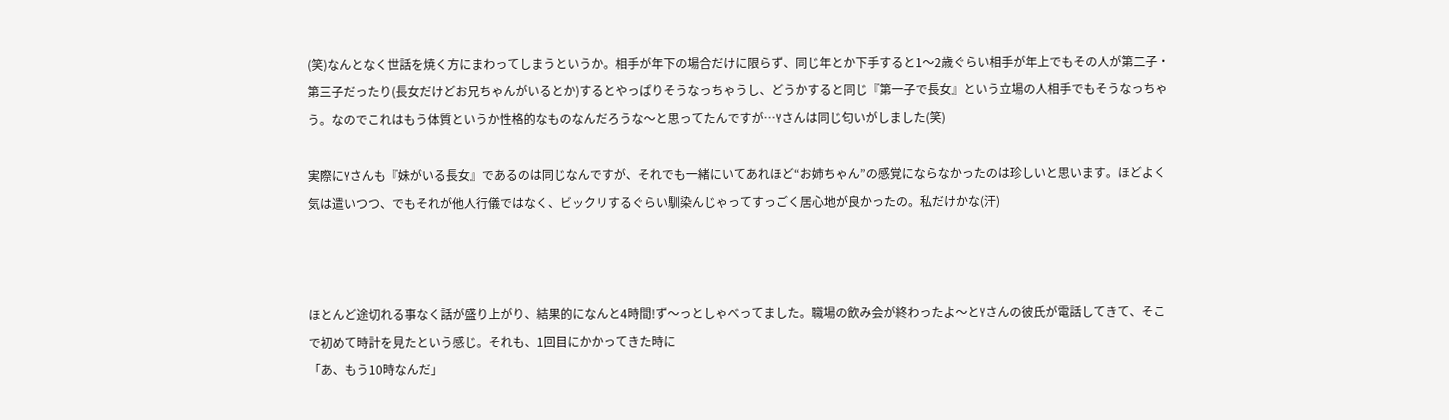(笑)なんとなく世話を焼く方にまわってしまうというか。相手が年下の場合だけに限らず、同じ年とか下手すると1〜2歳ぐらい相手が年上でもその人が第二子・第三子だったり(長女だけどお兄ちゃんがいるとか)するとやっぱりそうなっちゃうし、どうかすると同じ『第一子で長女』という立場の人相手でもそうなっちゃう。なのでこれはもう体質というか性格的なものなんだろうな〜と思ってたんですが…Yさんは同じ匂いがしました(笑)

実際にYさんも『妹がいる長女』であるのは同じなんですが、それでも一緒にいてあれほど“お姉ちゃん”の感覚にならなかったのは珍しいと思います。ほどよく気は遣いつつ、でもそれが他人行儀ではなく、ビックリするぐらい馴染んじゃってすっごく居心地が良かったの。私だけかな(汗)



ほとんど途切れる事なく話が盛り上がり、結果的になんと4時間!ず〜っとしゃべってました。職場の飲み会が終わったよ〜とYさんの彼氏が電話してきて、そこで初めて時計を見たという感じ。それも、1回目にかかってきた時に
「あ、もう10時なんだ」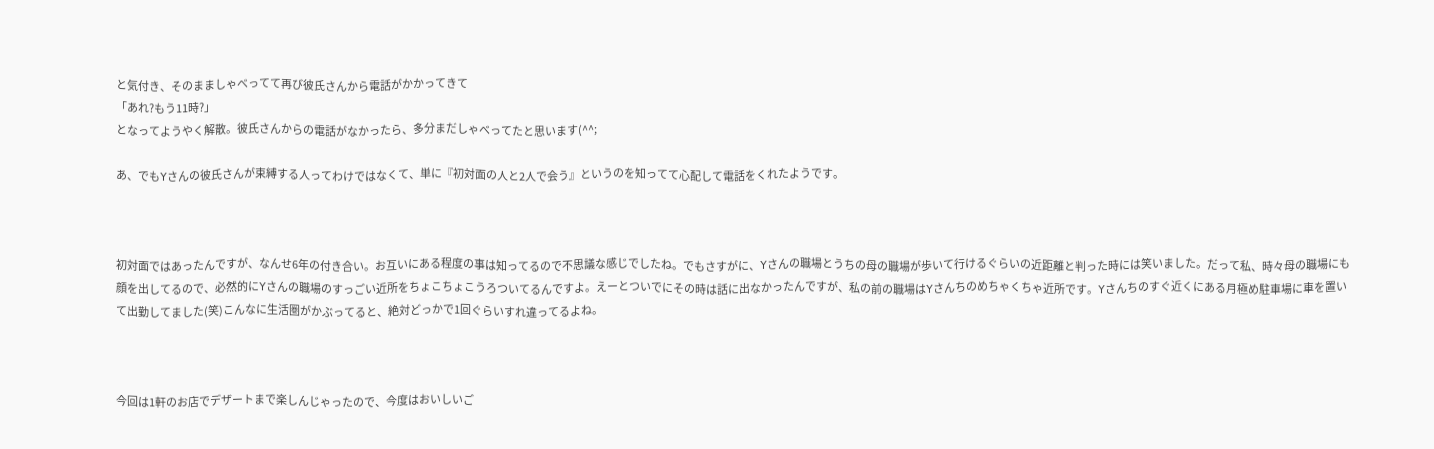と気付き、そのまましゃべってて再び彼氏さんから電話がかかってきて
「あれ?もう11時?」
となってようやく解散。彼氏さんからの電話がなかったら、多分まだしゃべってたと思います(^^;

あ、でもYさんの彼氏さんが束縛する人ってわけではなくて、単に『初対面の人と2人で会う』というのを知ってて心配して電話をくれたようです。



初対面ではあったんですが、なんせ6年の付き合い。お互いにある程度の事は知ってるので不思議な感じでしたね。でもさすがに、Yさんの職場とうちの母の職場が歩いて行けるぐらいの近距離と判った時には笑いました。だって私、時々母の職場にも顔を出してるので、必然的にYさんの職場のすっごい近所をちょこちょこうろついてるんですよ。えーとついでにその時は話に出なかったんですが、私の前の職場はYさんちのめちゃくちゃ近所です。Yさんちのすぐ近くにある月極め駐車場に車を置いて出勤してました(笑)こんなに生活圏がかぶってると、絶対どっかで1回ぐらいすれ違ってるよね。



今回は1軒のお店でデザートまで楽しんじゃったので、今度はおいしいご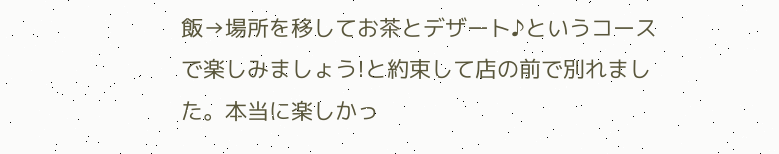飯→場所を移してお茶とデザート♪というコースで楽しみましょう!と約束して店の前で別れました。本当に楽しかっ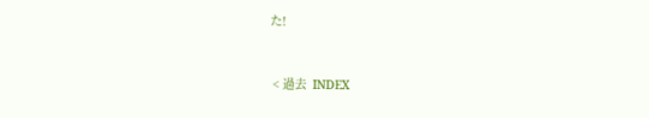た!


 < 過去  INDEX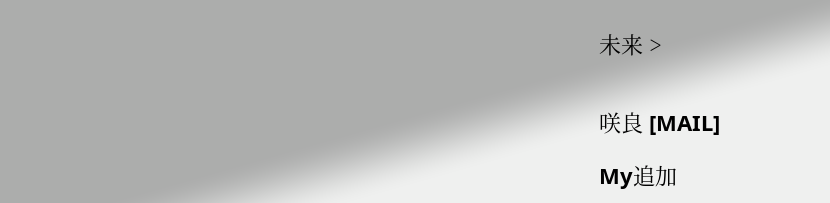未来 >


咲良 [MAIL]

My追加